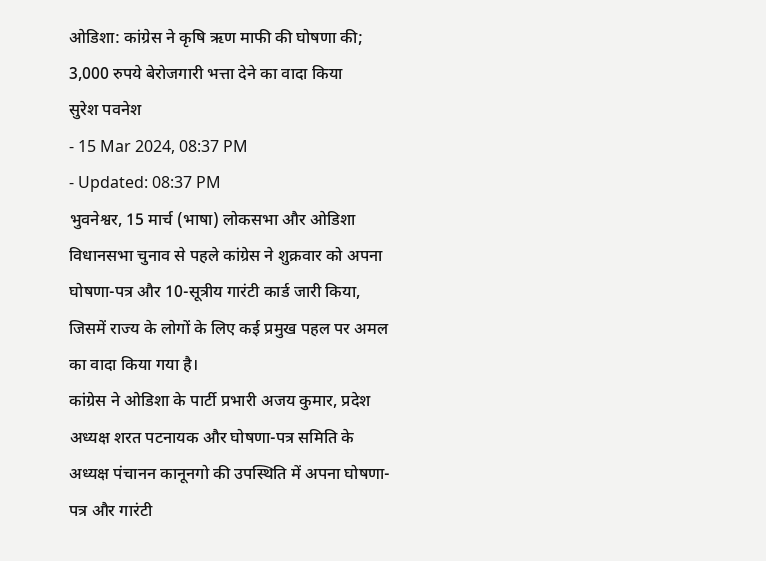ओडिशा: कांग्रेस ने कृषि ऋण माफी की घोषणा की; 3,000 रुपये बेरोजगारी भत्ता देने का वादा किया
सुरेश पवनेश
- 15 Mar 2024, 08:37 PM
- Updated: 08:37 PM
भुवनेश्वर, 15 मार्च (भाषा) लोकसभा और ओडिशा विधानसभा चुनाव से पहले कांग्रेस ने शुक्रवार को अपना घोषणा-पत्र और 10-सूत्रीय गारंटी कार्ड जारी किया, जिसमें राज्य के लोगों के लिए कई प्रमुख पहल पर अमल का वादा किया गया है।
कांग्रेस ने ओडिशा के पार्टी प्रभारी अजय कुमार, प्रदेश अध्यक्ष शरत पटनायक और घोषणा-पत्र समिति के अध्यक्ष पंचानन कानूनगो की उपस्थिति में अपना घोषणा-पत्र और गारंटी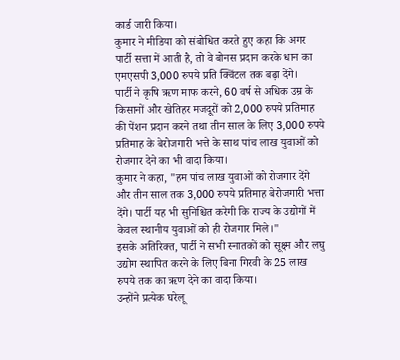कार्ड जारी किया।
कुमार ने मीडिया को संबोधित करते हुए कहा कि अगर पार्टी सत्ता में आती है, तो वे बोनस प्रदान करके धान का एमएसपी 3,000 रुपये प्रति क्विंटल तक बढ़ा देंगे।
पार्टी ने कृषि ऋण माफ करने, 60 वर्ष से अधिक उम्र के किसानों और खेतिहर मजदूरों को 2,000 रुपये प्रतिमाह की पेंशन प्रदान करने तथा तीन साल के लिए 3,000 रुपये प्रतिमाह के बेरोजगारी भत्ते के साथ पांच लाख युवाओं को रोजगार देने का भी वादा किया।
कुमार ने कहा, "हम पांच लाख युवाओं को रोजगार देंगे और तीन साल तक 3,000 रुपये प्रतिमाह बेरोजगारी भत्ता देंगे। पार्टी यह भी सुनिश्चित करेगी कि राज्य के उद्योगों में केवल स्थानीय युवाओं को ही रोजगार मिले।"
इसके अतिरिक्त, पार्टी ने सभी स्नातकों को सूक्ष्म और लघु उद्योग स्थापित करने के लिए बिना गिरवी के 25 लाख रुपये तक का ऋण देने का वादा किया।
उन्होंने प्रत्येक घरेलू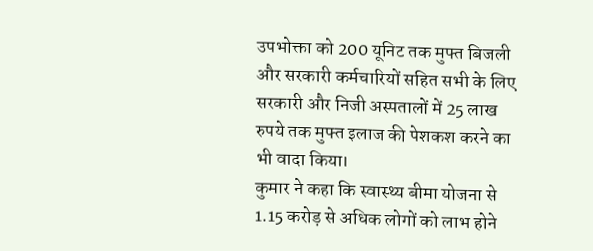उपभोक्ता को 200 यूनिट तक मुफ्त बिजली और सरकारी कर्मचारियों सहित सभी के लिए सरकारी और निजी अस्पतालों में 25 लाख रुपये तक मुफ्त इलाज की पेशकश करने का भी वादा किया।
कुमार ने कहा कि स्वास्थ्य बीमा योजना से 1.15 करोड़ से अधिक लोगों को लाभ होने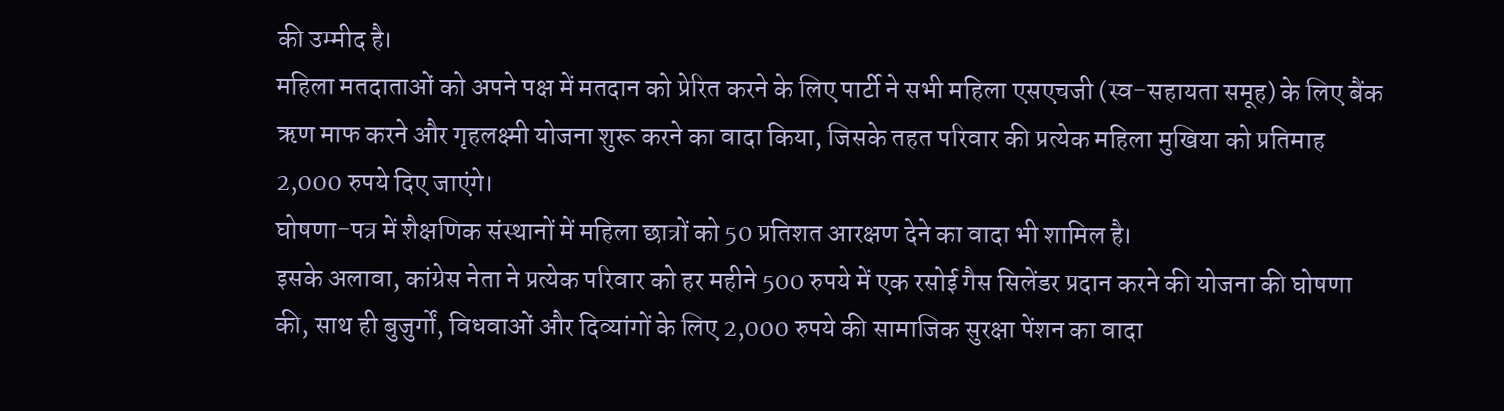की उम्मीद है।
महिला मतदाताओं को अपने पक्ष में मतदान को प्रेरित करने के लिए पार्टी ने सभी महिला एसएचजी (स्व-सहायता समूह) के लिए बैंक ऋण माफ करने और गृहलक्ष्मी योजना शुरू करने का वादा किया, जिसके तहत परिवार की प्रत्येक महिला मुखिया को प्रतिमाह 2,000 रुपये दिए जाएंगे।
घोषणा-पत्र में शैक्षणिक संस्थानों में महिला छात्रों को 50 प्रतिशत आरक्षण देने का वादा भी शामिल है।
इसके अलावा, कांग्रेस नेता ने प्रत्येक परिवार को हर महीने 500 रुपये में एक रसोई गैस सिलेंडर प्रदान करने की योजना की घोषणा की, साथ ही बुजुर्गों, विधवाओं और दिव्यांगों के लिए 2,000 रुपये की सामाजिक सुरक्षा पेंशन का वादा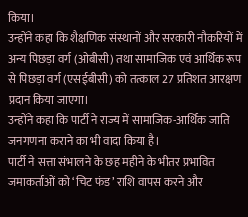किया।
उन्होंने कहा कि शैक्षणिक संस्थानों और सरकारी नौकरियों में अन्य पिछड़ा वर्ग (ओबीसी) तथा सामाजिक एवं आर्थिक रूप से पिछड़ा वर्ग (एसईबीसी) को तत्काल 27 प्रतिशत आरक्षण प्रदान किया जाएगा।
उन्होंने कहा कि पार्टी ने राज्य में सामाजिक-आर्थिक जाति जनगणना कराने का भी वादा किया है।
पार्टी ने सत्ता संभालने के छह महीने के भीतर प्रभावित जमाकर्ताओं को ‘चिट फंड’ राशि वापस करने और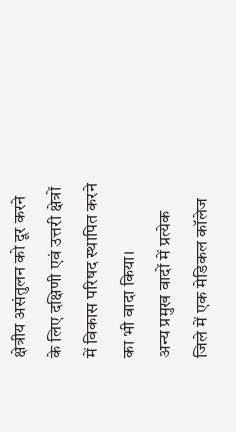क्षेत्रीय असंतुलन को दूर करने के लिए दक्षिणी एवं उत्तरी क्षेत्रों में विकास परिषद स्थापित करने का भी वादा किया।
अन्य प्रमुख वादों में प्रत्येक जिले में एक मेडिकल कॉलेज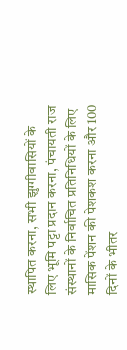स्थापित करना, सभी झुग्गीवासियों के लिए भूमि पट्टा प्रदान करना, पंचायती राज संस्थानों के निर्वाचित प्रतिनिधियों के लिए मासिक पेंशन की पेशकश करना और 100 दिनों के भीतर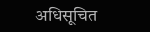अधिसूचित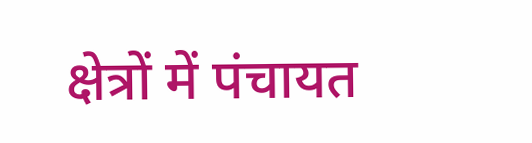क्षेत्रों में पंचायत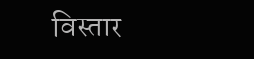विस्तार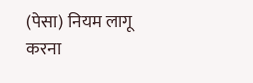(पेसा) नियम लागू करना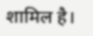शामिल है।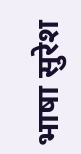भाषा सुरेश